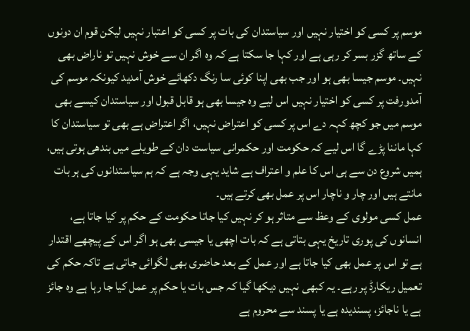موسم پر کسی کو اختیار نہیں اور سیاستدان کی بات پر کسی کو اعتبار نہیں لیکن قوم ان دونوں کے ساتھ گزر بسر کر رہی ہے اور کہا جا سکتا ہے کہ وہ اگر ان سے خوش نہیں تو ناراض بھی نہیں۔ موسم جیسا بھی ہو اور جب بھی اپنا کوئی سا رنگ دکھائے خوش آمدید کیونکہ موسم کی آمدورفت پر کسی کو اختیار نہیں اس لیے وہ جیسا بھی ہو قابل قبول اور سیاستدان کیسے بھی موسم میں جو کچھ کہہ دے اس پر کسی کو اعتراض نہیں، اگر اعتراض ہے بھی تو سیاستدان کا کہا ماننا پڑے گا اس لیے کہ حکومت اور حکمرانی سیاست دان کے طویلے میں بندھی ہوتی ہیں، ہمیں شروع دن سے ہی اس کا علم و اعتراف ہے شاید یہی وجہ ہے کہ ہم سیاستدانوں کی ہر بات مانتے ہیں اور چار و ناچار اس پر عمل بھی کرتے ہیں۔
عمل کسی مولوی کے وعظ سے متاثر ہو کر نہیں کیا جاتا حکومت کے حکم پر کیا جاتا ہے، انسانوں کی پوری تاریخ یہی بتاتی ہے کہ بات اچھی یا جیسی بھی ہو اگر اس کے پیچھے اقتدار ہے تو اس پر عمل بھی کیا جاتا ہے اور عمل کے بعد حاضری بھی لگوائی جاتی ہے تاکہ حکم کی تعمیل ریکارڈ پر رہے۔ یہ کبھی نہیں دیکھا گیا کہ جس بات یا حکم پر عمل کیا جا رہا ہے وہ جائز ہے یا ناجائز، پسندیدہ ہے یا پسند سے محروم ہے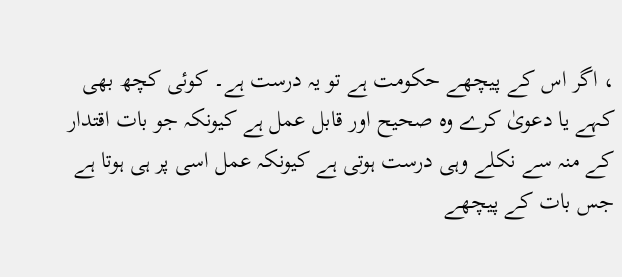، اگر اس کے پیچھے حکومت ہے تو یہ درست ہے۔ کوئی کچھ بھی کہے یا دعویٰ کرے وہ صحیح اور قابل عمل ہے کیونکہ جو بات اقتدار کے منہ سے نکلے وہی درست ہوتی ہے کیونکہ عمل اسی پر ہی ہوتا ہے جس بات کے پیچھے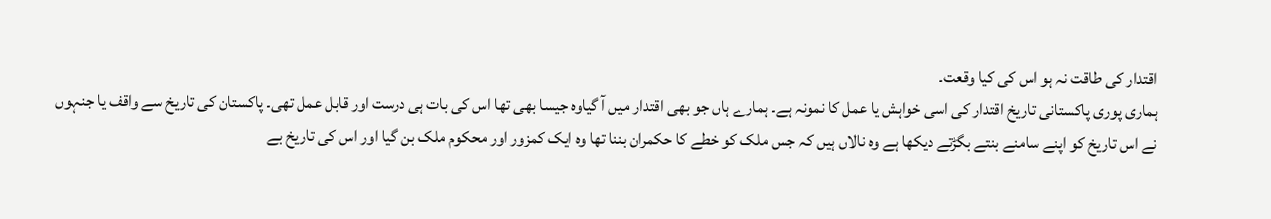اقتدار کی طاقت نہ ہو اس کی کیا وقعت۔
ہماری پوری پاکستانی تاریخ اقتدار کی اسی خواہش یا عمل کا نمونہ ہے۔ ہمارے ہاں جو بھی اقتدار میں آ گیاوہ جیسا بھی تھا اس کی بات ہی درست اور قابل عمل تھی۔ پاکستان کی تاریخ سے واقف یا جنہوں نے اس تاریخ کو اپنے سامنے بنتے بگڑتے دیکھا ہے وہ نالاں ہیں کہ جس ملک کو خطے کا حکمران بننا تھا وہ ایک کمزور اور محکوم ملک بن گیا اور اس کی تاریخ بے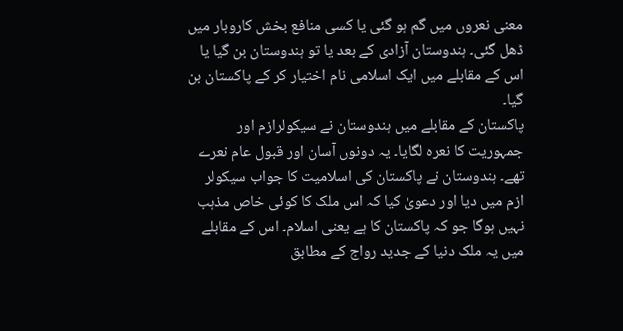معنی نعروں میں گم ہو گئی یا کسی منافع بخش کاروبار میں ڈھل گئی۔ ہندوستان آزادی کے بعد یا تو ہندوستان بن گیا یا اس کے مقابلے میں ایک اسلامی نام اختیار کر کے پاکستان بن گیا۔
پاکستان کے مقابلے میں ہندوستان نے سیکولرازم اور جمہوریت کا نعرہ لگایا۔ یہ دونوں آسان اور قبول عام نعرے تھے۔ ہندوستان نے پاکستان کی اسلامیت کا جواب سیکولر ازم میں دیا اور دعویٰ کیا کہ اس ملک کا کوئی خاص مذہب نہیں ہوگا جو کہ پاکستان کا ہے یعنی اسلام۔ اس کے مقابلے میں یہ ملک دنیا کے جدید رواج کے مطابق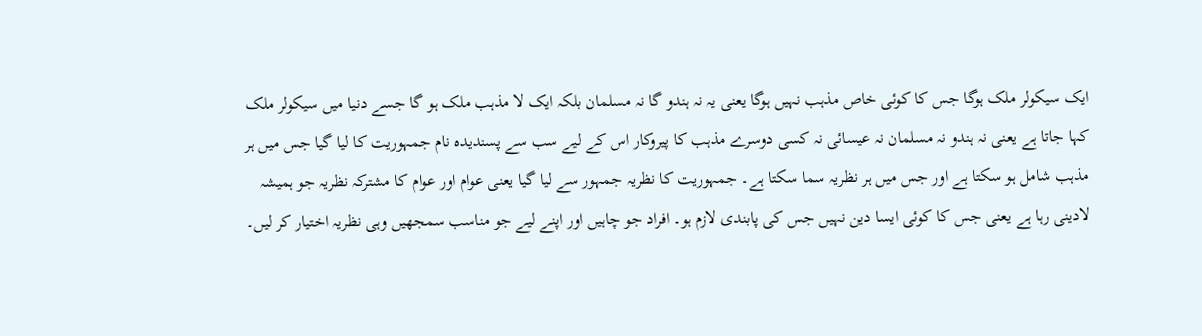ایک سیکولر ملک ہوگا جس کا کوئی خاص مذہب نہیں ہوگا یعنی یہ نہ ہندو گا نہ مسلمان بلکہ ایک لا مذہب ملک ہو گا جسے دنیا میں سیکولر ملک کہا جاتا ہے یعنی نہ ہندو نہ مسلمان نہ عیسائی نہ کسی دوسرے مذہب کا پیروکار اس کے لیے سب سے پسندیدہ نام جمہوریت کا لیا گیا جس میں ہر مذہب شامل ہو سکتا ہے اور جس میں ہر نظریہ سما سکتا ہے۔ جمہوریت کا نظریہ جمہور سے لیا گیا یعنی عوام اور عوام کا مشترکہ نظریہ جو ہمیشہ لادینی رہا ہے یعنی جس کا کوئی ایسا دین نہیں جس کی پابندی لازم ہو۔ افراد جو چاہیں اور اپنے لیے جو مناسب سمجھیں وہی نظریہ اختیار کر لیں۔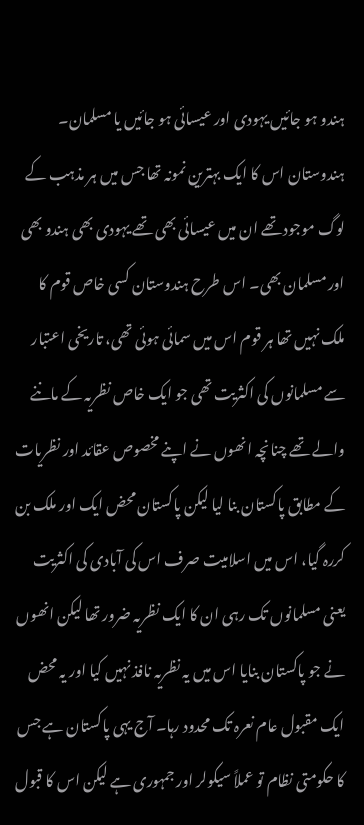ہندو ہو جائیں یہودی اور عیسائی ہو جائیں یا مسلمان۔ ہندوستان اس کا ایک بہترین نمونہ تھا جس میں ہر مذہب کے لوگ موجود تھے ان میں عیسائی بھی تھے یہودی بھی ہندو بھی اور مسلمان بھی۔ اس طرح ہندوستان کسی خاص قوم کا ملک نہیں تھا ہر قوم اس میں سمائی ہوئی تھی، تاریخی اعتبار سے مسلمانوں کی اکثریت تھی جو ایک خاص نظریہ کے ماننے والے تھے چنانچہ انھوں نے اپنے مخصوص عقائد اور نظریات کے مطابق پاکستان بنا لیا لیکن پاکستان محض ایک اور ملک بن کررہ گیا، اس میں اسلامیت صرف اس کی آبادی کی اکثریت یعنی مسلمانوں تک رہی ان کا ایک نظریہ ضرور تھا لیکن انھوں نے جو پاکستان بنایا اس میں یہ نظریہ نافذ نہیں کیا اور یہ محض ایک مقبول عام نعرہ تک محدود رہا۔ آج یہی پاکستان ہے جس کا حکومتی نظام تو عملاً سیکولر اور جمہوری ہے لیکن اس کا قبول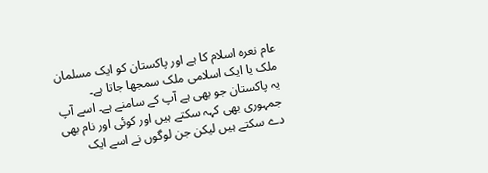عام نعرہ اسلام کا ہے اور پاکستان کو ایک مسلمان ملک یا ایک اسلامی ملک سمجھا جاتا ہے۔
یہ پاکستان جو بھی ہے آپ کے سامنے ہے۔ اسے آپ جمہوری بھی کہہ سکتے ہیں اور کوئی اور نام بھی دے سکتے ہیں لیکن جن لوگوں نے اسے ایک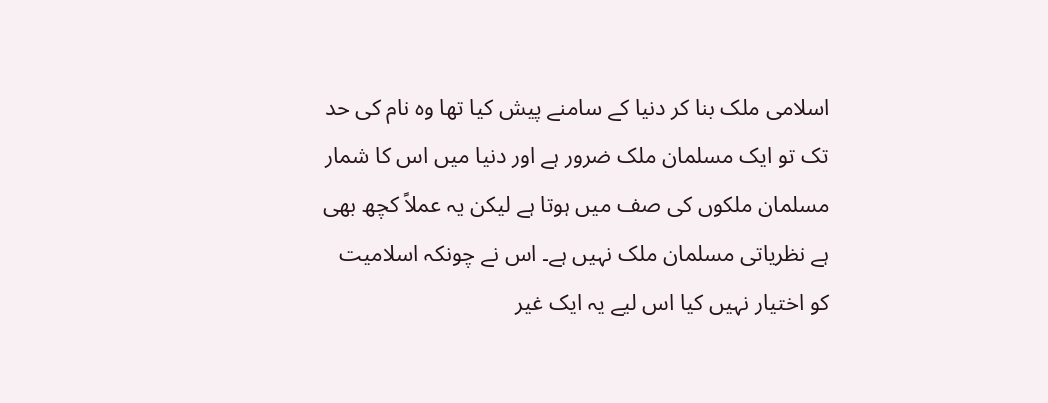اسلامی ملک بنا کر دنیا کے سامنے پیش کیا تھا وہ نام کی حد تک تو ایک مسلمان ملک ضرور ہے اور دنیا میں اس کا شمار مسلمان ملکوں کی صف میں ہوتا ہے لیکن یہ عملاً کچھ بھی ہے نظریاتی مسلمان ملک نہیں ہے۔ اس نے چونکہ اسلامیت کو اختیار نہیں کیا اس لیے یہ ایک غیر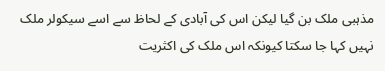مذہبی ملک بن گیا لیکن اس کی آبادی کے لحاظ سے اسے سیکولر ملک نہیں کہا جا سکتا کیونکہ اس ملک کی اکثریت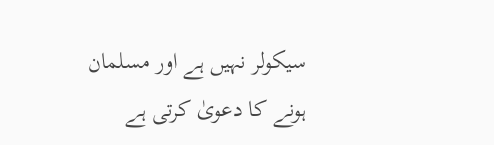سیکولر نہیں ہے اور مسلمان ہونے کا دعویٰ کرتی ہے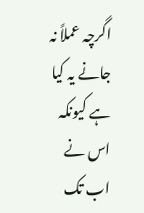اگرچہ عملاً نہ جانے یہ کیا ہے کیونکہ اس نے اب تک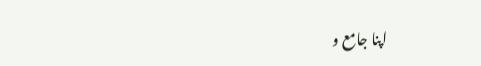اپنا جامع و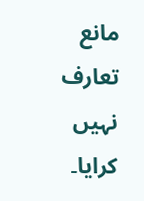مانع تعارف نہیں کرایا۔